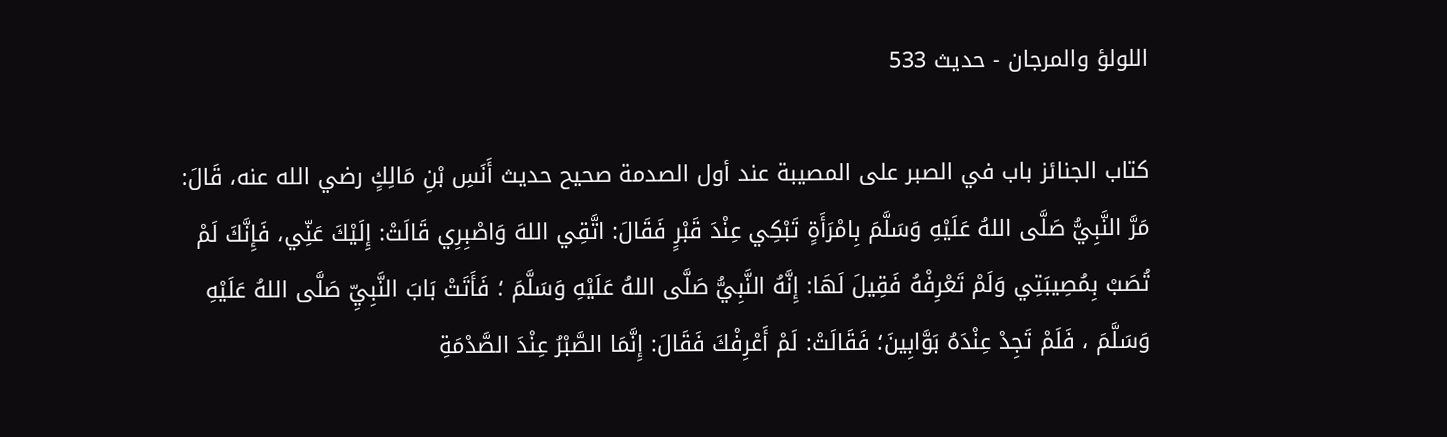اللولؤ والمرجان - حدیث 533

كتاب الجنائز باب في الصبر على المصيبة عند أول الصدمة صحيح حديث أَنَسِ بْنِ مَالِكٍ رضي الله عنه، قَالَ: مَرَّ النَّبِيُّ صَلَّى اللهُ عَلَيْهِ وَسَلَّمَ بِامْرَأَةٍ تَبْكِي عِنْدَ قَبْرٍ فَقَالَ: اتَّقِي اللهَ وَاصْبِرِي قَالَتْ: إِلَيْكَ عَنِّي، فَإِنَّكَ لَمْ تُصَبْ بِمُصِيبَتِي وَلَمْ تَعْرِفْهُ فَقِيلَ لَهَا: إِنَّهُ النَّبِيُّ صَلَّى اللهُ عَلَيْهِ وَسَلَّمَ ؛ فَأَتَتْ بَابَ النَّبِيِّ صَلَّى اللهُ عَلَيْهِ وَسَلَّمَ ، فَلَمْ تَجِدْ عِنْدَهُ بَوَّابِينَ؛ فَقَالَتْ: لَمْ أَعْرِفْكَ فَقَالَ: إِنَّمَا الصَّبْرُ عِنْدَ الصَّدْمَةِ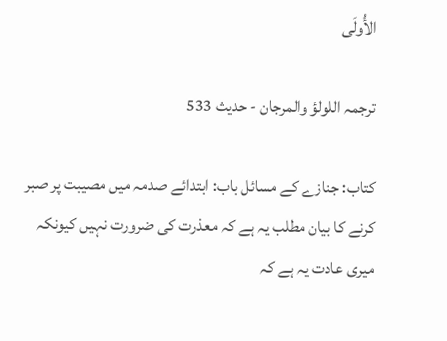الأُولَى

ترجمہ اللولؤ والمرجان - حدیث 533

کتاب: جنازے کے مسائل باب: ابتدائے صدمہ میں مصیبت پر صبر کرنے کا بیان مطلب یہ ہے کہ معذرت کی ضرورت نہیں کیونکہ میری عادت یہ ہے کہ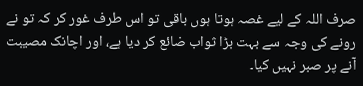صرف اللہ کے لیے غصہ ہوتا ہوں باقی تو اس طرف غور کر کہ تو نے رونے کی وجہ سے بہت بڑا ثواب ضائع کر دیا ہے، اور اچانک مصیبت آنے پر صبر نہیں کیا۔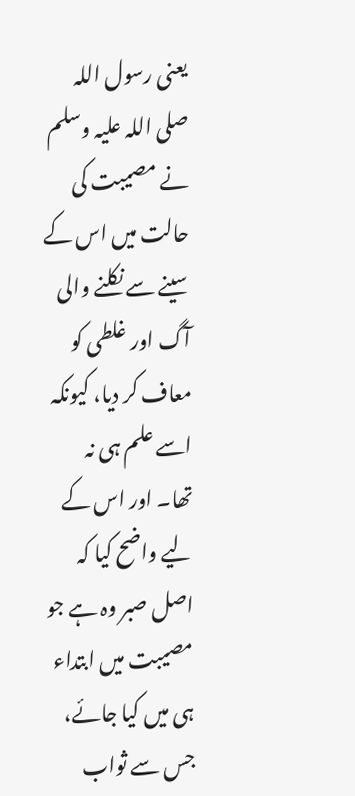یعنی رسول اللہ صلی اللہ علیہ وسلم نے مصیبت کی حالت میں اس کے سینے سے نکلنے والی آگ اور غلطی کو معاف کر دیا، کیونکہ اسے علم ہی نہ تھا۔ اور اس کے لیے واضح کیا کہ اصل صبر وہ ہے جو مصیبت میں ابتداء ہی میں کیا جائے، جس سے ثواب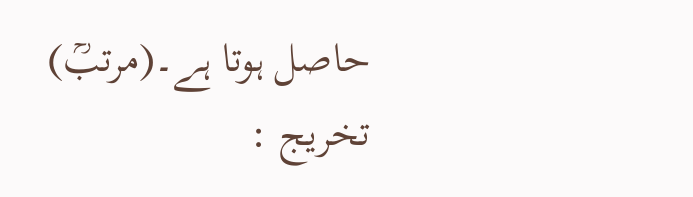حاصل ہوتا ہے۔(مرتبؒ)
تخریج :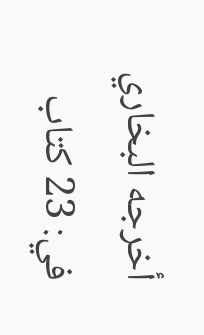أخرجه البخاري في: 23 كتاب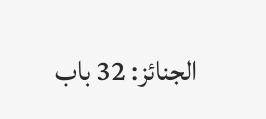الجنائز: 32 باب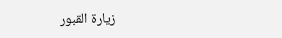زيارة القبور